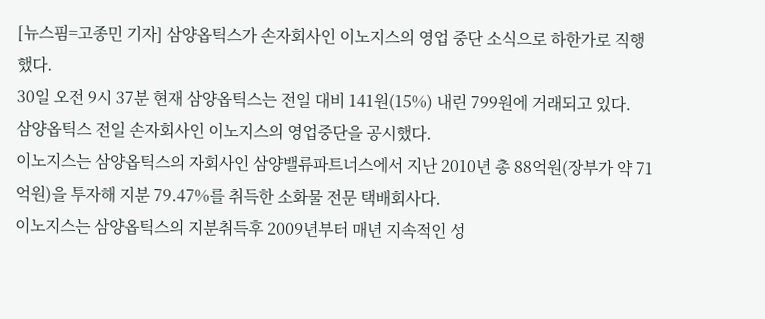[뉴스핌=고종민 기자] 삼양옵틱스가 손자회사인 이노지스의 영업 중단 소식으로 하한가로 직행했다.
30일 오전 9시 37분 현재 삼양옵틱스는 전일 대비 141원(15%) 내린 799원에 거래되고 있다.
삼양옵틱스 전일 손자회사인 이노지스의 영업중단을 공시했다.
이노지스는 삼양옵틱스의 자회사인 삼양밸류파트너스에서 지난 2010년 총 88억원(장부가 약 71억원)을 투자해 지분 79.47%를 취득한 소화물 전문 택배회사다.
이노지스는 삼양옵틱스의 지분취득후 2009년부터 매년 지속적인 성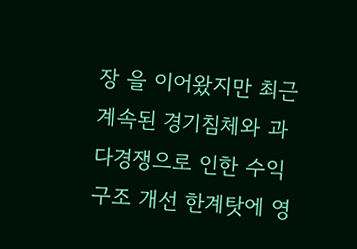장 을 이어왔지만 최근 계속된 경기침체와 과다경쟁으로 인한 수익구조 개선 한계탓에 영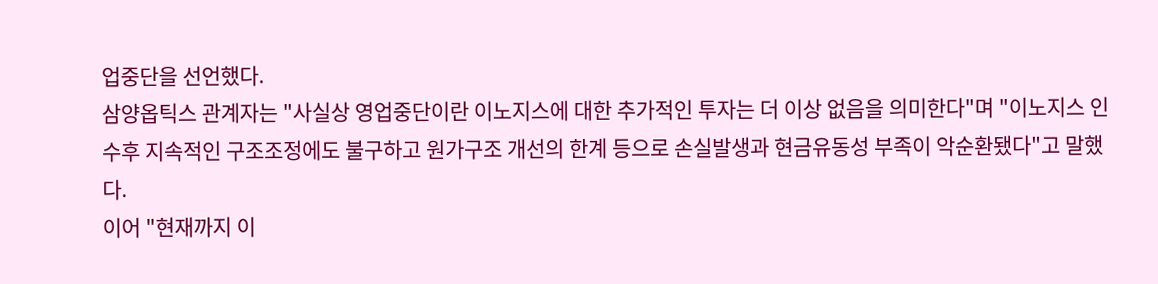업중단을 선언했다.
삼양옵틱스 관계자는 "사실상 영업중단이란 이노지스에 대한 추가적인 투자는 더 이상 없음을 의미한다"며 "이노지스 인수후 지속적인 구조조정에도 불구하고 원가구조 개선의 한계 등으로 손실발생과 현금유동성 부족이 악순환됐다"고 말했다.
이어 "현재까지 이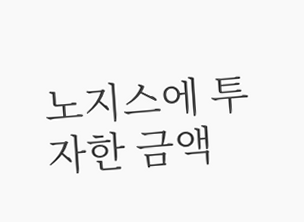노지스에 투자한 금액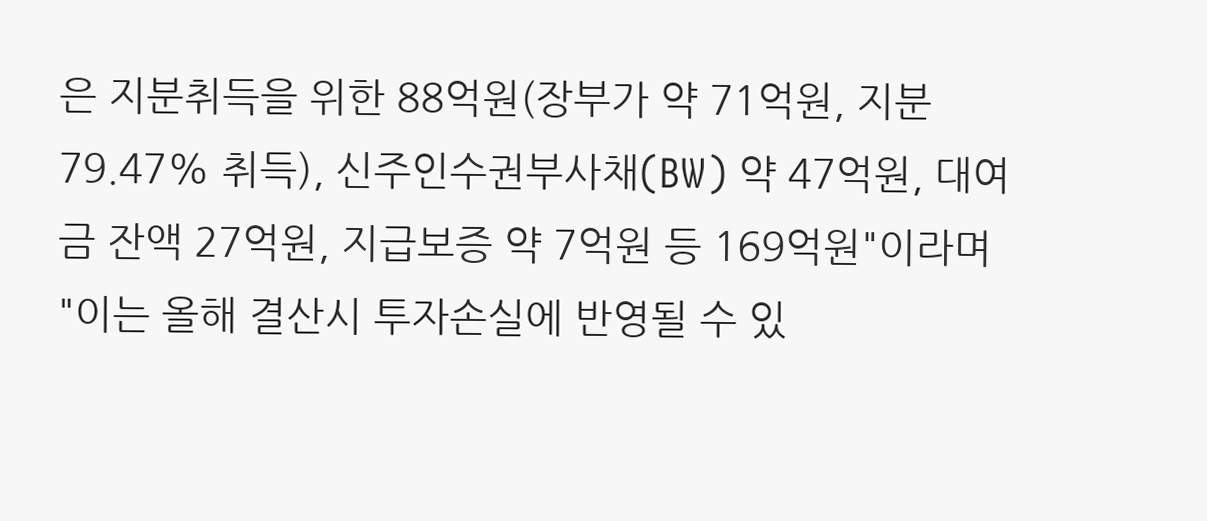은 지분취득을 위한 88억원(장부가 약 71억원, 지분 79.47% 취득), 신주인수권부사채(BW) 약 47억원, 대여금 잔액 27억원, 지급보증 약 7억원 등 169억원"이라며 "이는 올해 결산시 투자손실에 반영될 수 있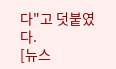다"고 덧붙였다.
[뉴스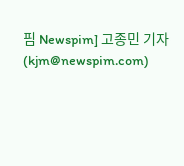핌 Newspim] 고종민 기자 (kjm@newspim.com)